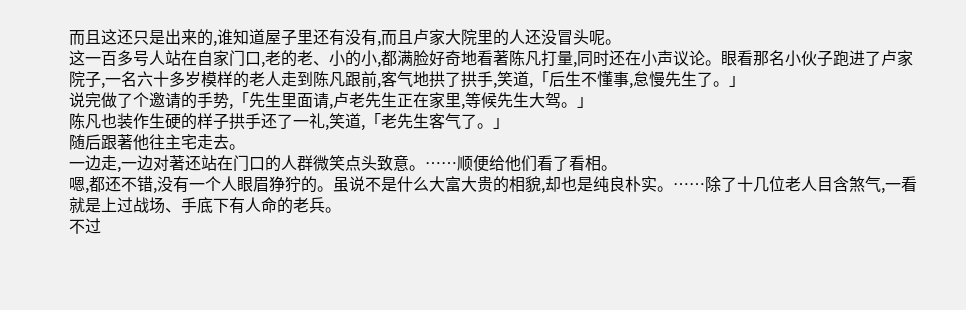而且这还只是出来的,谁知道屋子里还有没有,而且卢家大院里的人还没冒头呢。
这一百多号人站在自家门口,老的老、小的小,都满脸好奇地看著陈凡打量,同时还在小声议论。眼看那名小伙子跑进了卢家院子,一名六十多岁模样的老人走到陈凡跟前,客气地拱了拱手,笑道,「后生不懂事,怠慢先生了。」
说完做了个邀请的手势,「先生里面请,卢老先生正在家里,等候先生大驾。」
陈凡也装作生硬的样子拱手还了一礼,笑道,「老先生客气了。」
随后跟著他往主宅走去。
一边走,一边对著还站在门口的人群微笑点头致意。……顺便给他们看了看相。
嗯,都还不错,没有一个人眼眉狰狞的。虽说不是什么大富大贵的相貌,却也是纯良朴实。……除了十几位老人目含煞气,一看就是上过战场、手底下有人命的老兵。
不过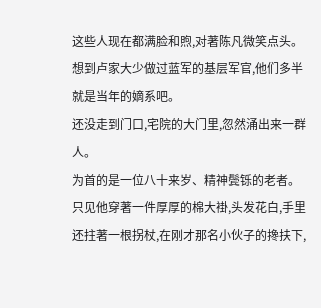这些人现在都满脸和煦,对著陈凡微笑点头。
想到卢家大少做过蓝军的基层军官,他们多半就是当年的嫡系吧。
还没走到门口,宅院的大门里,忽然涌出来一群人。
为首的是一位八十来岁、精神鬓铄的老者。
只见他穿著一件厚厚的棉大褂,头发花白,手里还拄著一根拐杖,在刚才那名小伙子的搀扶下,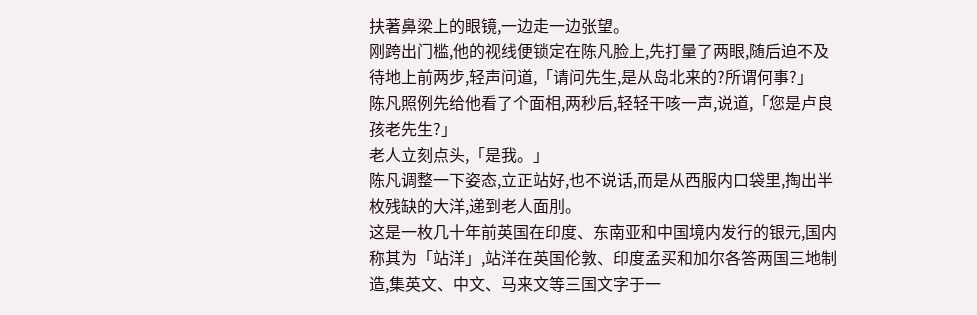扶著鼻梁上的眼镜,一边走一边张望。
刚跨出门槛,他的视线便锁定在陈凡脸上,先打量了两眼,随后迫不及待地上前两步,轻声问道,「请问先生,是从岛北来的?所谓何事?」
陈凡照例先给他看了个面相,两秒后,轻轻干咳一声,说道,「您是卢良孩老先生?」
老人立刻点头,「是我。」
陈凡调整一下姿态,立正站好,也不说话,而是从西服内口袋里,掏出半枚残缺的大洋,递到老人面刖。
这是一枚几十年前英国在印度、东南亚和中国境内发行的银元,国内称其为「站洋」,站洋在英国伦敦、印度孟买和加尔各答两国三地制造,集英文、中文、马来文等三国文字于一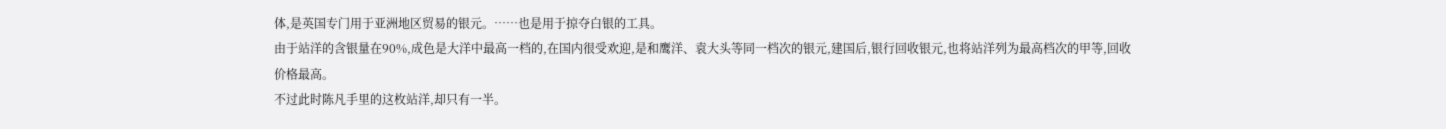体,是英国专门用于亚洲地区贸易的银元。……也是用于掠夺白银的工具。
由于站洋的含银量在90%,成色是大洋中最高一档的,在国内很受欢迎,是和鹰洋、袁大头等同一档次的银元,建国后,银行回收银元,也将站洋列为最高档次的甲等,回收价格最高。
不过此时陈凡手里的这枚站洋,却只有一半。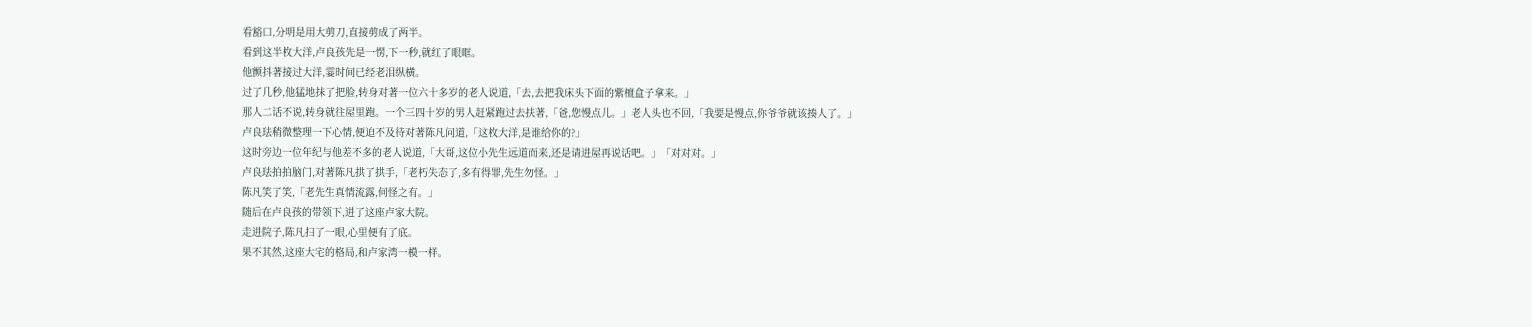看豁口,分明是用大剪刀,直接剪成了两半。
看到这半枚大洋,卢良孩先是一愣,下一秒,就红了眼眶。
他颤抖著接过大洋,霎时间已经老泪纵横。
过了几秒,他猛地抹了把脸,转身对著一位六十多岁的老人说道,「去,去把我床头下面的紫檀盒子拿来。」
那人二话不说,转身就往屋里跑。一个三四十岁的男人赶紧跑过去扶著,「爸,您慢点儿。」老人头也不回,「我要是慢点,你爷爷就该揍人了。」
卢良珐稍微整理一下心情,便迫不及待对著陈凡问道,「这枚大洋,是谁给你的?」
这时旁边一位年纪与他差不多的老人说道,「大哥,这位小先生远道而来,还是请进屋再说话吧。」「对对对。」
卢良珐拍拍脑门,对著陈凡拱了拱手,「老朽失态了,多有得罪,先生勿怪。」
陈凡笑了笑,「老先生真情流露,何怪之有。」
随后在卢良孩的带领下,进了这座卢家大院。
走进院子,陈凡扫了一眼,心里便有了底。
果不其然,这座大宅的格局,和卢家湾一模一样。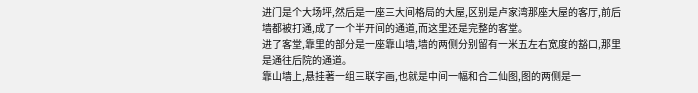进门是个大场坪,然后是一座三大间格局的大屋,区别是卢家湾那座大屋的客厅,前后墙都被打通,成了一个半开间的通道,而这里还是完整的客堂。
进了客堂,靠里的部分是一座靠山墙,墙的两侧分别留有一米五左右宽度的豁口,那里是通往后院的通道。
靠山墙上,悬挂著一组三联字画,也就是中间一幅和合二仙图,图的两侧是一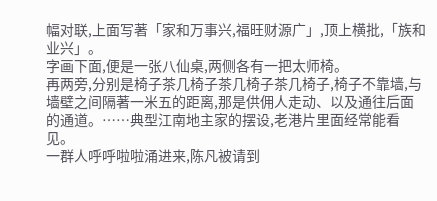幅对联,上面写著「家和万事兴,福旺财源广」,顶上横批,「族和业兴」。
字画下面,便是一张八仙桌,两侧各有一把太师椅。
再两旁,分别是椅子茶几椅子茶几椅子茶几椅子,椅子不靠墙,与墙壁之间隔著一米五的距离,那是供佣人走动、以及通往后面的通道。……典型江南地主家的摆设,老港片里面经常能看见。
一群人呼呼啦啦涌进来,陈凡被请到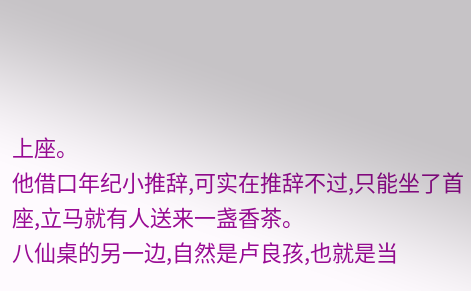上座。
他借口年纪小推辞,可实在推辞不过,只能坐了首座,立马就有人送来一盏香茶。
八仙桌的另一边,自然是卢良孩,也就是当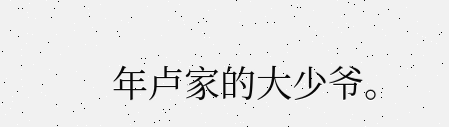年卢家的大少爷。